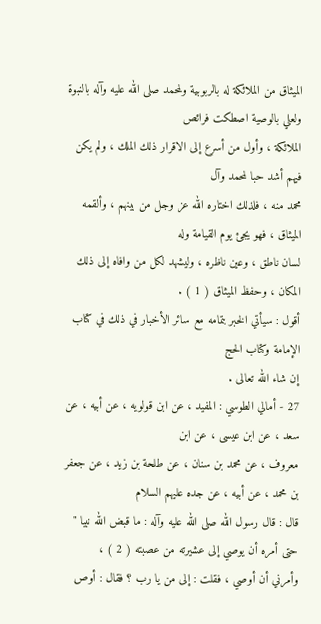الميثاق من الملائكة له بالربوبية ولمحمد صلى الله عليه وآله بالنبوة ولعلي بالوصية اصطكت فرائص
الملائكة ، وأول من أسرع إلى الاقرار ذلك الملك ، ولم يكن فيهم أشد حبا لمحمد وآل
محمد منه ، فلذلك اختاره الله عز وجل من بينهم ، وألقمه الميثاق ، فهو يجئ يوم القيامة وله
لسان ناطق ، وعين ناظره ، وليشهد لكل من وافاه إلى ذلك المكان ، وحفظ الميثاق ( 1 ) .
أقول : سيأتي الخبر بتمامه مع سائر الأخبار في ذلك في كتاب الإمامة وكتاب الحج
إن شاء الله تعالى .
27 - أمالي الطوسي : المفيد ، عن ابن قولويه ، عن أبيه ، عن سعد ، عن ابن عيسى ، عن ابن
معروف ، عن محمد بن سنان ، عن طلحة بن زيد ، عن جعفر بن محمد ، عن أبيه ، عن جده عليهم السلام
قال : قال رسول الله صلى الله عليه وآله : ما قبض الله نبيا " حتى أمره أن يوصي إلى عشيرته من عصبته ( 2 ) ،
وأمرني أن أوصي ، فقلت : إلى من يا رب ؟ فقال : أوص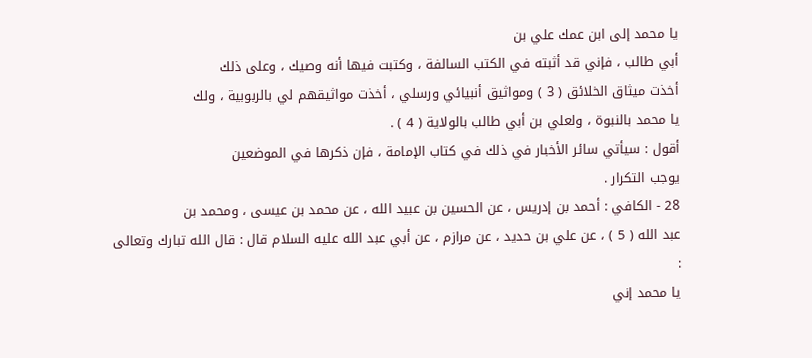يا محمد إلى ابن عمك علي بن
أبي طالب ، فإني قد أثبته في الكتب السالفة ، وكتبت فيها أنه وصيك ، وعلى ذلك
أخذت ميثاق الخلائق ( 3 ) ومواثيق أنبيائي ورسلي ، أخذت مواثيقهم لي بالربوبية ، ولك
يا محمد بالنبوة ، ولعلي بن أبي طالب بالولاية ( 4 ) .
أقول : سيأتي سائر الأخبار في ذلك في كتاب الإمامة ، فإن ذكرها في الموضعين
يوجب التكرار .
28 - الكافي : أحمد بن إدريس ، عن الحسين بن عبيد الله ، عن محمد بن عيسى ، ومحمد بن
عبد الله ( 5 ) ، عن علي بن حديد ، عن مرازم ، عن أبي عبد الله عليه السلام قال : قال الله تبارك وتعالى :
يا محمد إني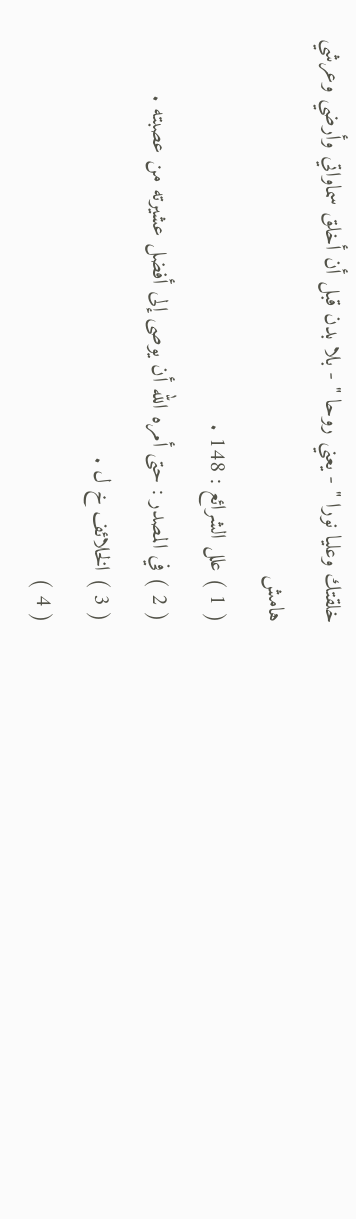خلقتك وعليا نورا " - يعني روحا " - بلا بدن قبل أن أخلق سماواتي وأرضي وعرشي
هامش
( 1 ) علل الشرائع : 148 .
( 2 ) في المصدر : حتى أمره الله أن يوصى إلى أفضل عشيرته من عصبته .
( 3 ) الخلائف خ ل .
( 4 )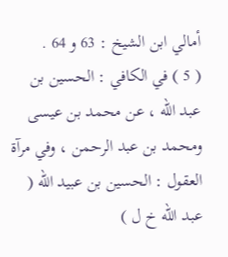أمالي ابن الشيخ : 63 و 64 .
( 5 ) في الكافي : الحسين بن عبد الله ، عن محمد بن عيسى ومحمد بن عبد الرحمن ، وفي مرآة
العقول : الحسين بن عبيد الله ( عبد الله خ ل )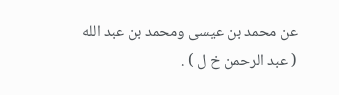عن محمد بن عيسى ومحمد بن عبد الله ( عبد الرحمن خ ل ) .